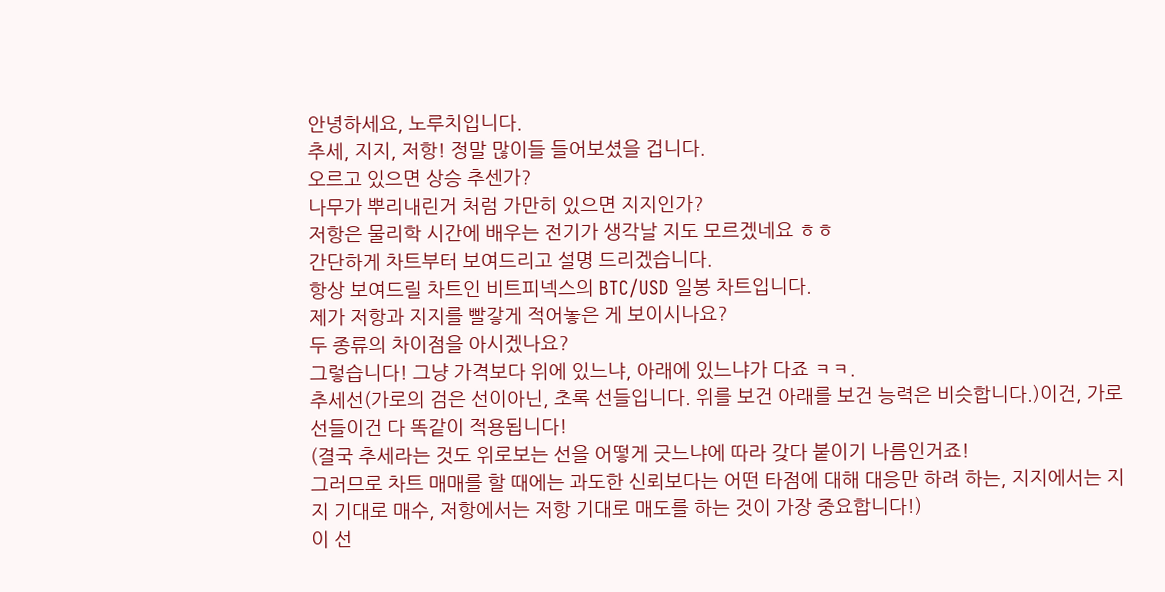안녕하세요, 노루치입니다.
추세, 지지, 저항! 정말 많이들 들어보셨을 겁니다.
오르고 있으면 상승 추센가?
나무가 뿌리내린거 처럼 가만히 있으면 지지인가?
저항은 물리학 시간에 배우는 전기가 생각날 지도 모르겠네요 ㅎㅎ
간단하게 차트부터 보여드리고 설명 드리겠습니다.
항상 보여드릴 차트인 비트피넥스의 BTC/USD 일봉 차트입니다.
제가 저항과 지지를 빨갛게 적어놓은 게 보이시나요?
두 종류의 차이점을 아시겠나요?
그렇습니다! 그냥 가격보다 위에 있느냐, 아래에 있느냐가 다죠 ㅋㅋ.
추세선(가로의 검은 선이아닌, 초록 선들입니다. 위를 보건 아래를 보건 능력은 비슷합니다.)이건, 가로선들이건 다 똑같이 적용됩니다!
(결국 추세라는 것도 위로보는 선을 어떻게 긋느냐에 따라 갖다 붙이기 나름인거죠!
그러므로 차트 매매를 할 때에는 과도한 신뢰보다는 어떤 타점에 대해 대응만 하려 하는, 지지에서는 지지 기대로 매수, 저항에서는 저항 기대로 매도를 하는 것이 가장 중요합니다!)
이 선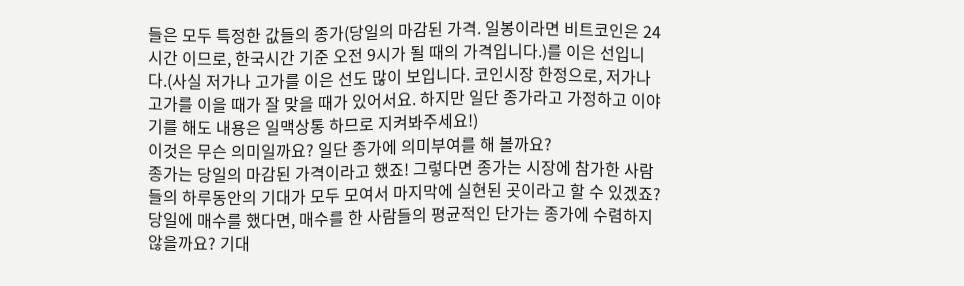들은 모두 특정한 값들의 종가(당일의 마감된 가격. 일봉이라면 비트코인은 24시간 이므로, 한국시간 기준 오전 9시가 될 때의 가격입니다.)를 이은 선입니다.(사실 저가나 고가를 이은 선도 많이 보입니다. 코인시장 한정으로, 저가나 고가를 이을 때가 잘 맞을 때가 있어서요. 하지만 일단 종가라고 가정하고 이야기를 해도 내용은 일맥상통 하므로 지켜봐주세요!)
이것은 무슨 의미일까요? 일단 종가에 의미부여를 해 볼까요?
종가는 당일의 마감된 가격이라고 했죠! 그렇다면 종가는 시장에 참가한 사람들의 하루동안의 기대가 모두 모여서 마지막에 실현된 곳이라고 할 수 있겠죠?
당일에 매수를 했다면, 매수를 한 사람들의 평균적인 단가는 종가에 수렴하지 않을까요? 기대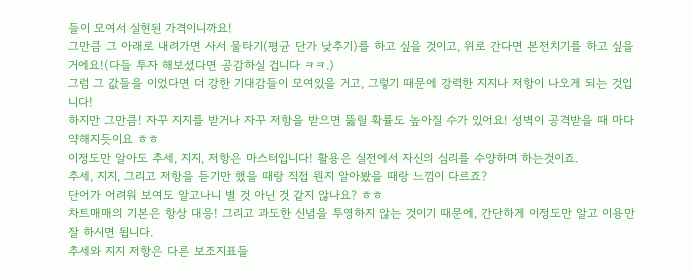들이 모여서 실현된 가격이니까요!
그만큼 그 아래로 내려가면 사서 물타기(평균 단가 낮추기)를 하고 싶을 것이고, 위로 간다면 본전치기를 하고 싶을 거에요!(다들 투자 해보셨다면 공감하실 겁니다 ㅋㅋ.)
그럼 그 값들을 이었다면 더 강한 기대감들이 모여있을 거고, 그렇기 때문에 강력한 지지나 저항이 나오게 되는 것입니다!
하지만 그만큼! 자꾸 지지를 받거나 자꾸 저항을 받으면 뚫릴 확률도 높아질 수가 있어요! 성벽이 공격받을 때 마다 약해지듯이요 ㅎㅎ
이정도만 알아도 추세, 지지, 저항은 마스터입니다! 활용은 실전에서 자신의 심리를 수양하며 하는것이죠.
추세, 지지, 그리고 저항을 듣기만 했을 때랑 직접 뭔지 알아봤을 때랑 느낌이 다르죠?
단어가 어려워 보여도 알고나니 별 것 아닌 것 같지 않나요? ㅎㅎ
차트매매의 기본은 항상 대응! 그리고 과도한 신념을 투영하지 않는 것이기 때문에, 간단하게 이정도만 알고 이용만 잘 하시면 됩니다.
추세와 지지 저항은 다른 보조지표들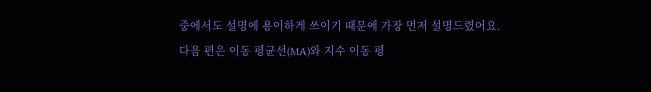중에서도 설명에 용이하게 쓰이기 때문에 가장 먼저 설명드렸어요.
다음 편은 이동 평균선(MA)와 지수 이동 평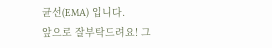균선(EMA) 입니다.
앞으로 잘부탁드려요! 그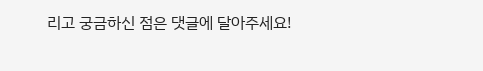리고 궁금하신 점은 댓글에 달아주세요!